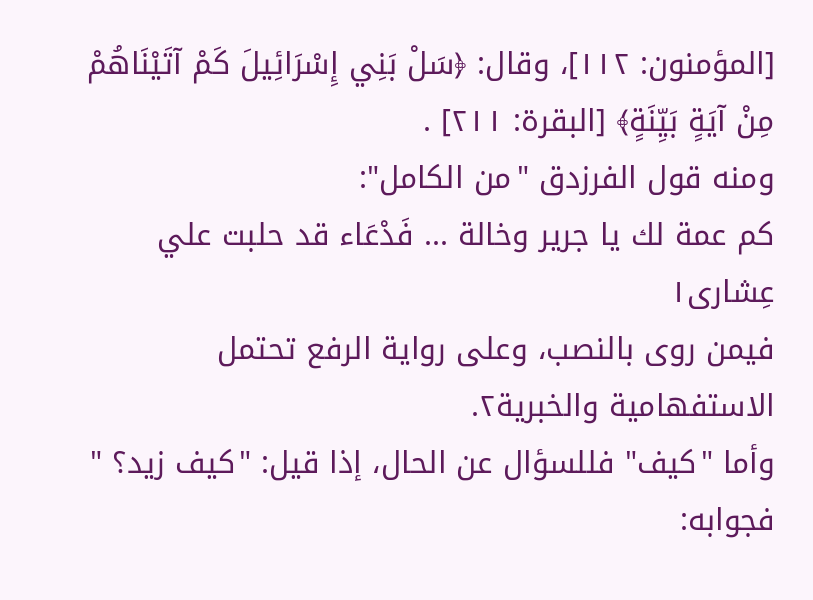[المؤمنون: ١١٢]، وقال: ﴿سَلْ بَنِي إِسْرَائِيلَ كَمْ آتَيْنَاهُمْ مِنْ آيَةٍ بَيِّنَةٍ﴾ [البقرة: ٢١١] .
ومنه قول الفرزدق "من الكامل":
كم عمة لك يا جرير وخالة ... فَدْعَاء قد حلبت علي عِشارى١
فيمن روى بالنصب، وعلى رواية الرفع تحتمل الاستفهامية والخبرية٢.
وأما "كيف" فللسؤال عن الحال، إذا قيل: "كيف زيد؟ " فجوابه: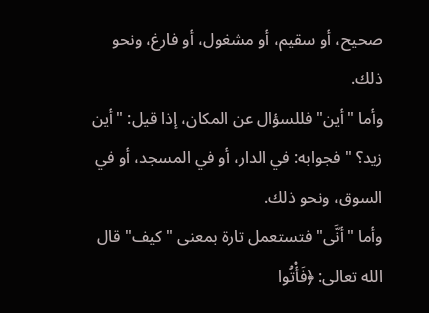صحيح، أو سقيم، أو مشغول، أو فارغ، ونحو ذلك.
وأما "أين" فللسؤال عن المكان، إذا قيل: "أين زيد؟ " فجوابه: في الدار، أو في المسجد، أو في السوق، ونحو ذلك.
وأما "أنَّى" فتستعمل تارة بمعنى "كيف" قال الله تعالى: ﴿فَأْتُوا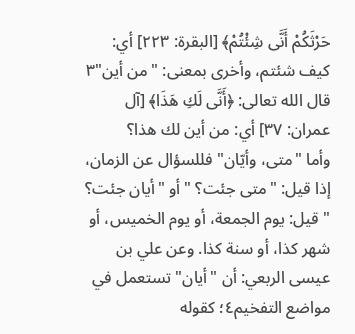حَرْثَكُمْ أَنَّى شِئْتُمْ﴾ [البقرة: ٢٢٣] أي: كيف شئتم، وأخرى بمعنى: "من أين"٣ قال الله تعالى: ﴿أَنَّى لَكِ هَذَا﴾ [آل عمران: ٣٧] أي: من أين لك هذا؟
وأما "متى، وأيّان" فللسؤال عن الزمان، إذا قيل: "متى جئت؟ " أو "أيان جئت؟ " قيل: يوم الجمعة، أو يوم الخميس، أو شهر كذا، أو سنة كذا. وعن علي بن عيسى الربعي: أن "أيان" تستعمل في مواضع التفخيم٤؛ كقوله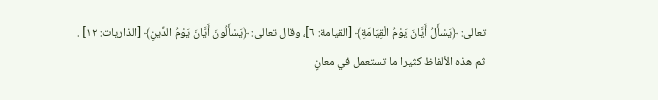تعالى: ﴿يَسْأَلُ أَيَّانَ يَوْمُ الْقِيَامَةِ﴾ [القيامة: ٦]، وقال تعالى: ﴿يَسْأَلُونَ أَيَّانَ يَوْمُ الدِّينِ﴾ [الذاريات: ١٢] .
ثم هذه الألفاظ كثيرا ما تستعمل في معانٍ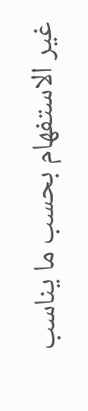غير الاستفهام بحسب ما يناسب